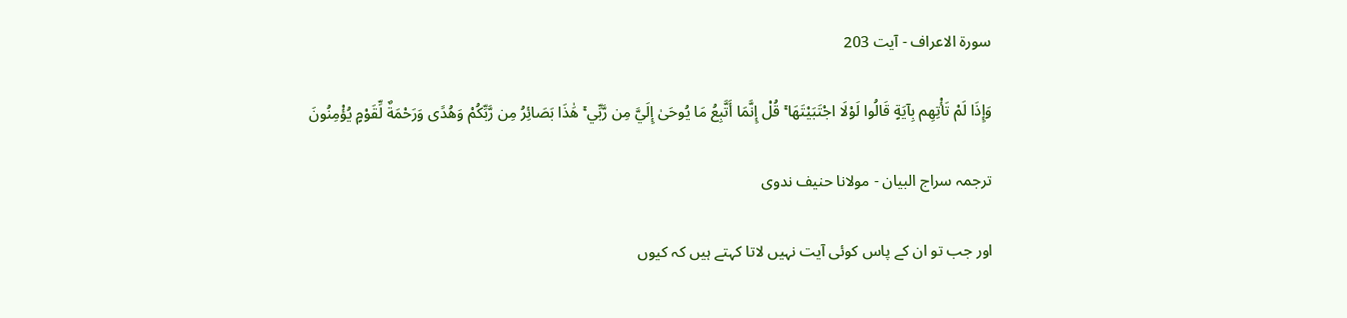سورة الاعراف - آیت 203

وَإِذَا لَمْ تَأْتِهِم بِآيَةٍ قَالُوا لَوْلَا اجْتَبَيْتَهَا ۚ قُلْ إِنَّمَا أَتَّبِعُ مَا يُوحَىٰ إِلَيَّ مِن رَّبِّي ۚ هَٰذَا بَصَائِرُ مِن رَّبِّكُمْ وَهُدًى وَرَحْمَةٌ لِّقَوْمٍ يُؤْمِنُونَ

ترجمہ سراج البیان - مولانا حنیف ندوی

اور جب تو ان کے پاس کوئی آیت نہیں لاتا کہتے ہیں کہ کیوں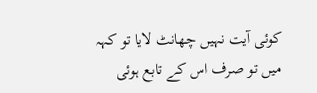کوئی آیت نہیں چھانٹ لایا تو کہہ میں تو صرف اس کے تابع ہوئی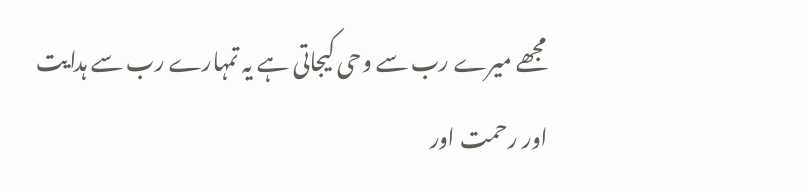مجھے میرے رب سے وحی کیجاتی ہے یہ تمہارے رب سے ہدایت اور رحمت اور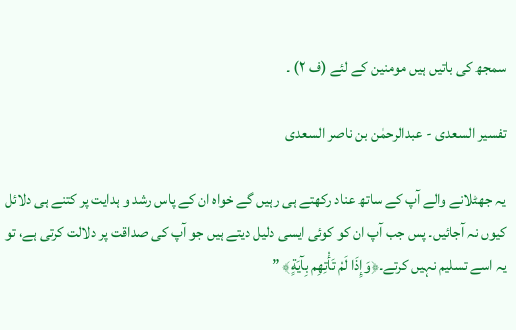سمجھ کی باتیں ہیں مومنین کے لئے (ف ٢) ۔

تفسیر السعدی - عبدالرحمٰن بن ناصر السعدی

یہ جھٹلانے والے آپ کے ساتھ عناد رکھتے ہی رہیں گے خواہ ان کے پاس رشد و ہدایت پر کتنے ہی دلائل کیوں نہ آجائیں۔ پس جب آپ ان کو کوئی ایسی دلیل دیتے ہیں جو آپ کی صداقت پر دلالت کرتی ہے، تو یہ اسے تسلیم نہیں کرتے۔﴿وَإِذَا لَمْ تَأْتِهِم بِآيَةٍ﴾ ”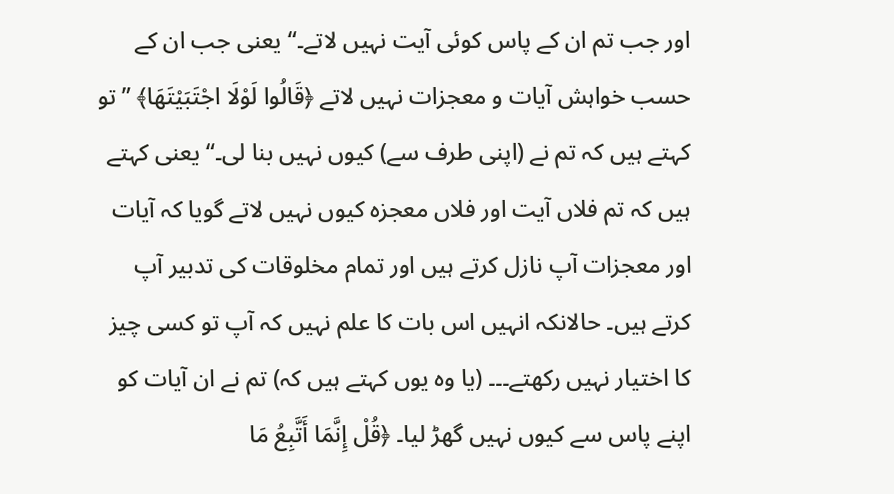اور جب تم ان کے پاس کوئی آیت نہیں لاتے۔“ یعنی جب ان کے حسب خواہش آیات و معجزات نہیں لاتے ﴿قَالُوا لَوْلَا اجْتَبَيْتَهَا﴾ ” تو کہتے ہیں کہ تم نے (اپنی طرف سے) کیوں نہیں بنا لی۔“ یعنی کہتے ہیں کہ تم فلاں آیت اور فلاں معجزہ کیوں نہیں لاتے گویا کہ آیات اور معجزات آپ نازل کرتے ہیں اور تمام مخلوقات کی تدبیر آپ کرتے ہیں۔ حالانکہ انہیں اس بات کا علم نہیں کہ آپ تو کسی چیز کا اختیار نہیں رکھتے۔۔۔ (یا وہ یوں کہتے ہیں کہ) تم نے ان آیات کو اپنے پاس سے کیوں نہیں گھڑ لیا۔ ﴿قُلْ إِنَّمَا أَتَّبِعُ مَا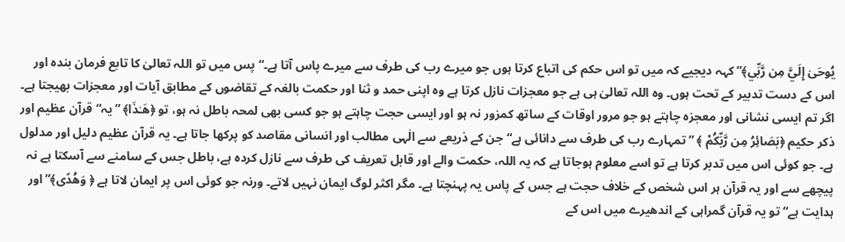يُوحَىٰ إِلَيَّ مِن رَّبِّي﴾” کہہ دیجیے کہ میں تو اس حکم کی اتباع کرتا ہوں جو میرے رب کی طرف سے میرے پاس آتا ہے۔“ پس میں تو اللہ تعالیٰ کا تابع فرمان بندہ اور اس کے دست تدبیر کے تحت ہوں۔ وہ اللہ تعالیٰ ہی ہے جو معجزات نازل کرتا ہے وہ اپنی حمد و ثنا اور حکمت بالغہ کے تقاضوں کے مطابق آیات اور معجزات بھیجتا ہے۔ اگر تم ایسی نشانی اور معجزہ چاہتے ہو جو مرور اوقات کے ساتھ کمزور نہ ہو اور ایسی حجت چاہتے ہو جو کسی بھی لمحہ باطل نہ ہو، تو ﴿هَـٰذَا﴾ ” یہ“ قرآن عظیم اور ذکر حکیم ﴿بَصَائِرُ مِن رَّبِّكُمْ ﴾ ” تمہارے رب کی طرف سے دانائی ہے“ جن کے ذریعے سے الٰہی مطالب اور انسانی مقاصد کو پرکھا جاتا ہے۔ یہ قرآن عظیم دلیل اور مدلول ہے۔ جو کوئی اس میں تدبر کرتا ہے تو اسے معلوم ہوجاتا ہے کہ یہ اللہ، حکمت والے اور قابل تعریف کی طرف سے نازل کردہ ہے، باطل جس کے سامنے سے آسکتا ہے نہ پیچھے سے اور یہ قرآن ہر اس شخص کے خلاف حجت ہے جس کے پاس یہ پہنچتا ہے۔ مگر اکثر لوگ ایمان نہیں لاتے۔ ورنہ جو کوئی اس پر ایمان لاتا ہے ﴿ وَهُدًى﴾” اور ہدایت ہے“ تو یہ قرآن گمراہی کے اندھیرے میں اس کے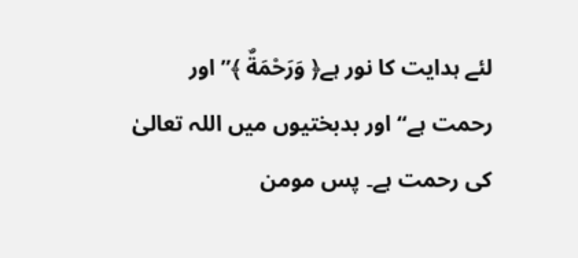لئے ہدایت کا نور ہے﴿ وَرَحْمَةٌ ﴾” اور رحمت ہے“ اور بدبختیوں میں اللہ تعالیٰ کی رحمت ہے۔ پس مومن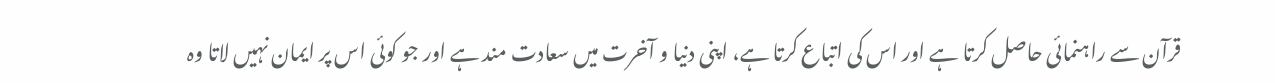قرآن سے راہنمائی حاصل کرتا ہے اور اس کی اتباع کرتا ہے، اپنی دنیا و آخرت میں سعادت مند ہے اور جو کوئی اس پر ایمان نہیں لاتا وہ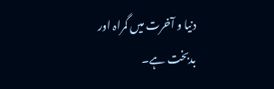دنیا و آخرت میں گمراہ اور بدبخت ہے۔